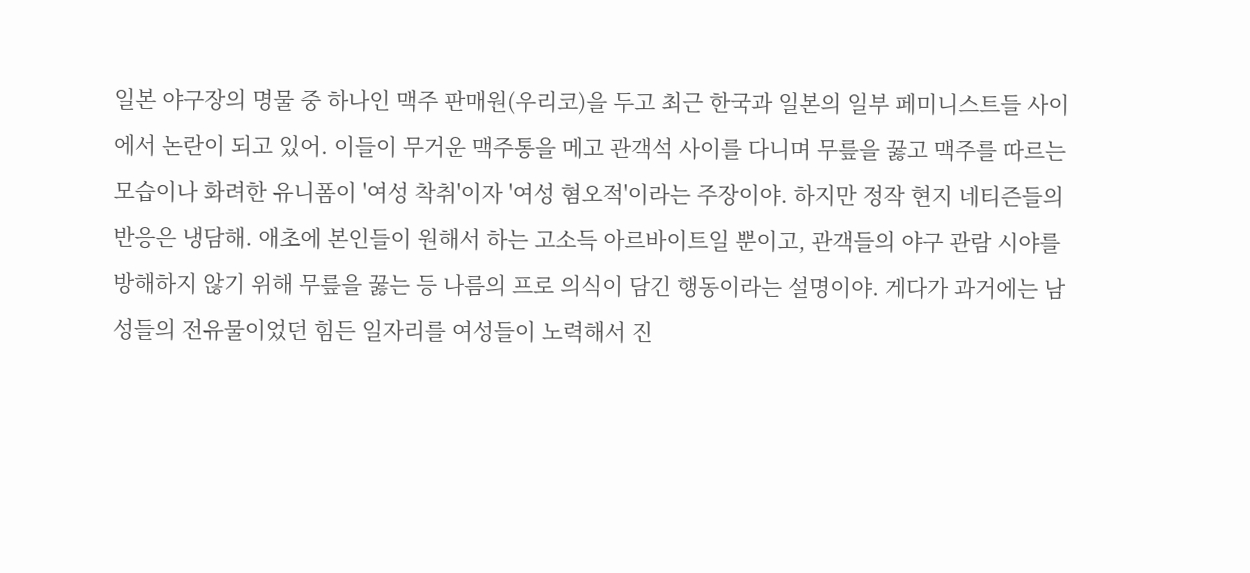일본 야구장의 명물 중 하나인 맥주 판매원(우리코)을 두고 최근 한국과 일본의 일부 페미니스트들 사이에서 논란이 되고 있어. 이들이 무거운 맥주통을 메고 관객석 사이를 다니며 무릎을 꿇고 맥주를 따르는 모습이나 화려한 유니폼이 '여성 착취'이자 '여성 혐오적'이라는 주장이야. 하지만 정작 현지 네티즌들의 반응은 냉담해. 애초에 본인들이 원해서 하는 고소득 아르바이트일 뿐이고, 관객들의 야구 관람 시야를 방해하지 않기 위해 무릎을 꿇는 등 나름의 프로 의식이 담긴 행동이라는 설명이야. 게다가 과거에는 남성들의 전유물이었던 힘든 일자리를 여성들이 노력해서 진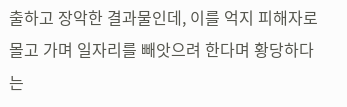출하고 장악한 결과물인데, 이를 억지 피해자로 몰고 가며 일자리를 빼앗으려 한다며 황당하다는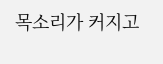목소리가 커지고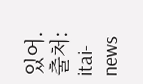있어.
출처: itai-news